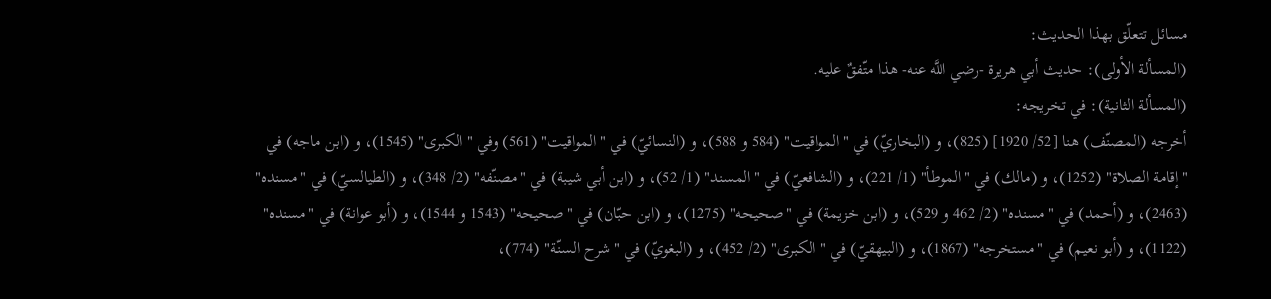مسائل تتعلّق بهذا الحديث:
(المسألة الأولى): حديث أبي هريرة -رضي اللَّه عنه- هذا متّفقٌ عليه.
(المسألة الثانية): في تخريجه:
أخرجه (المصنّف) هنا [52/ 1920] (825)، و (البخاريّ) في "المواقيت" (584 و 588)، و (النسائيّ) في "المواقيت" (561) وفي "الكبرى" (1545)، و (ابن ماجه) في "إقامة الصلاة" (1252)، و (مالك) في "الموطأ" (1/ 221)، و (الشافعيّ) في "المسند" (1/ 52)، و (ابن أبي شيبة) في "مصنّفه" (2/ 348)، و (الطيالسيّ) في "مسنده" (2463)، و (أحمد) في "مسنده" (2/ 462 و 529)، و (ابن خزيمة) في "صحيحه" (1275)، و (ابن حبّان) في "صحيحه" (1543 و 1544)، و (أبو عوانة) في "مسنده" (1122)، و (أبو نعيم) في "مستخرجه" (1867)، و (البيهقيّ) في "الكبرى" (2/ 452)، و (البغويّ) في "شرح السنّة" (774)،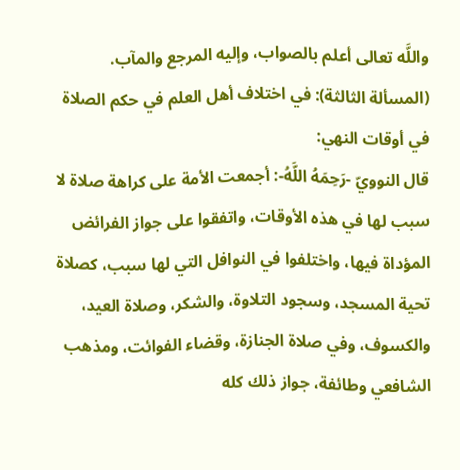واللَّه تعالى أعلم بالصواب، وإليه المرجع والمآب.
(المسألة الثالثة): في اختلاف أهل العلم في حكم الصلاة في أوقات النهي:
قال النوويّ -رَحِمَهُ اللَّهُ-: أجمعت الأمة على كراهة صلاة لا سبب لها في هذه الأوقات، واتفقوا على جواز الفرائض المؤداة فيها، واختلفوا في النوافل التي لها سبب، كصلاة تحية المسجد، وسجود التلاوة، والشكر، وصلاة العيد، والكسوف، وفي صلاة الجنازة، وقضاء الفوائت، ومذهب الشافعي وطائفة، جواز ذلك كله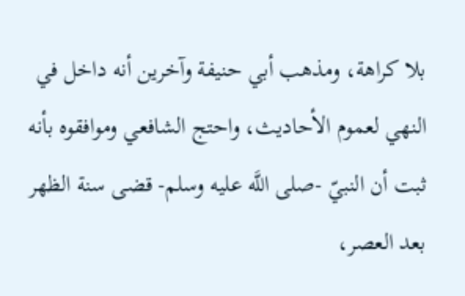بلا كراهة، ومذهب أبي حنيفة وآخرين أنه داخل في النهي لعموم الأحاديث، واحتج الشافعي وموافقوه بأنه ثبت أن النبيّ -صلى اللَّه عليه وسلم- قضى سنة الظهر بعد العصر،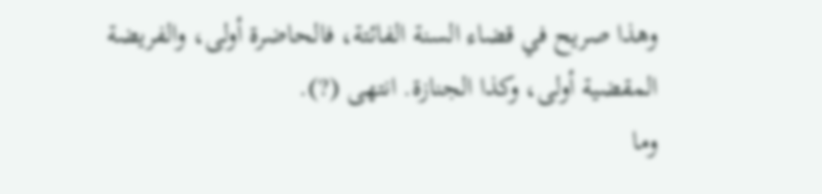وهذا صريح في قضاء السنة الفائتة، فالحاضرة أولى، والفريضة المقضية أولى، وكذا الجنازة. انتهى (?).
وما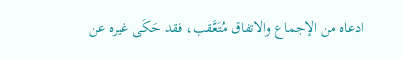ادعاه من الإجماع والاتفاق مُتَعَّقب، فقد حَكَى غيره عن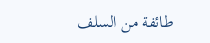طائفة من السلف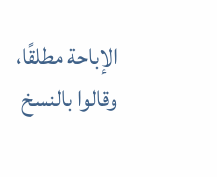الإباحة مطلقًا، وقالوا بالنسخ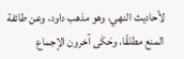لأحاديث النهي، وهو مذهب داود، وعن طائفة المنع مطلقًا، وحَكَى آخرون الإجماع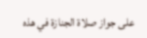على جواز صلاة الجنازة في هذه